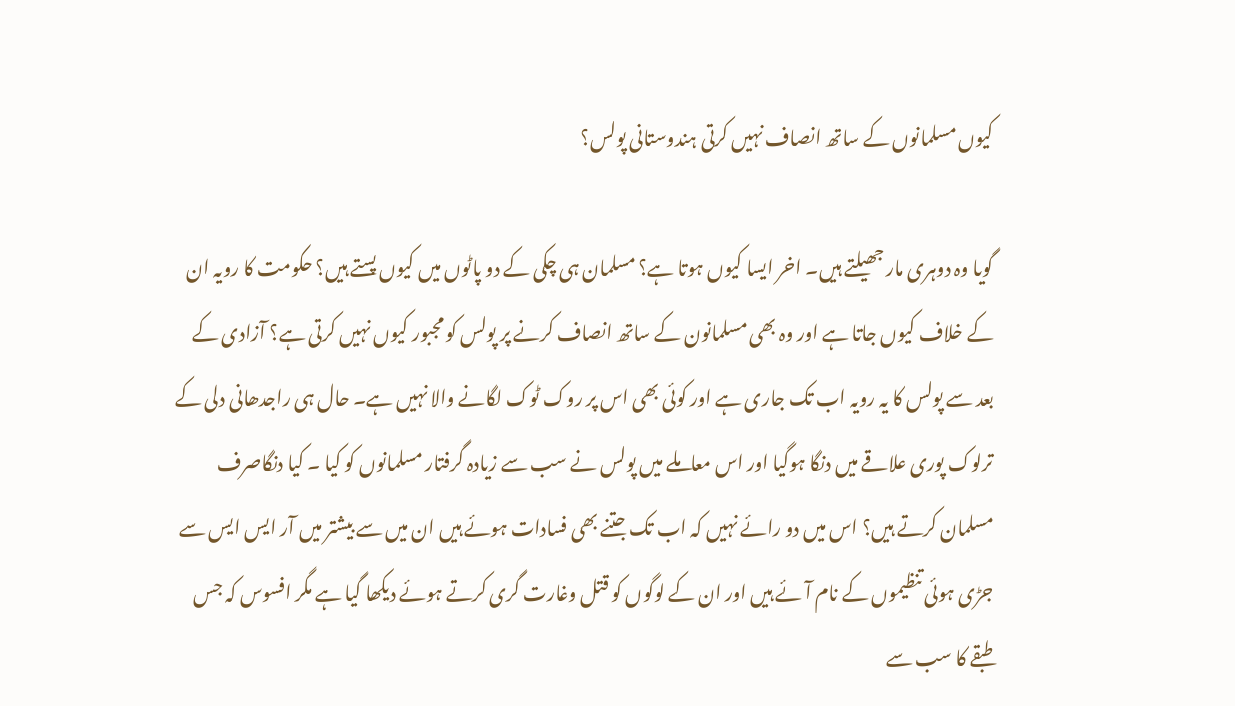کیوں مسلمانوں کے ساتھ انصاف نہیں کرتی ہندوستانی پولس؟

گویا وہ دوہری مار جھیلتے ہیں۔ اخر ایسا کیوں ہوتا ہے؟ مسلمان ہی چکی کے دو پاٹوں میں کیوں پستے ہیں؟ حکومت کا رویہ ان کے خلاف کیوں جاتا ہے اور وہ بھی مسلمانون کے ساتھ انصاف کرنے پر پولس کو مجبور کیوں نہیں کرتی ہے؟ آزادی کے بعد سے پولس کا یہ رویہ اب تک جاری ہے اور کوئی بھی اس پر روک ٹوک لگانے والا نہیں ہے۔ حال ہی راجدھانی دلی کے ترلوک پوری علاقے میں دنگا ہوگیا اور اس معاملے میں پولس نے سب سے زیادہ گرفتار مسلمانوں کو کیا ۔ کیا دنگاصرف مسلمان کرتے ہیں؟ اس میں دو رائے نہیں کہ اب تک جتنے بھی فسادات ہوئے ہیں ان میں سے بیشتر میں آر ایس ایس سے جڑی ہوئی تنظیموں کے نام آئے ہیں اور ان کے لوگوں کو قتل وغارت گری کرتے ہوئے دیکھا گیا ہے مگر افسوس کہ جس طبقے کا سب سے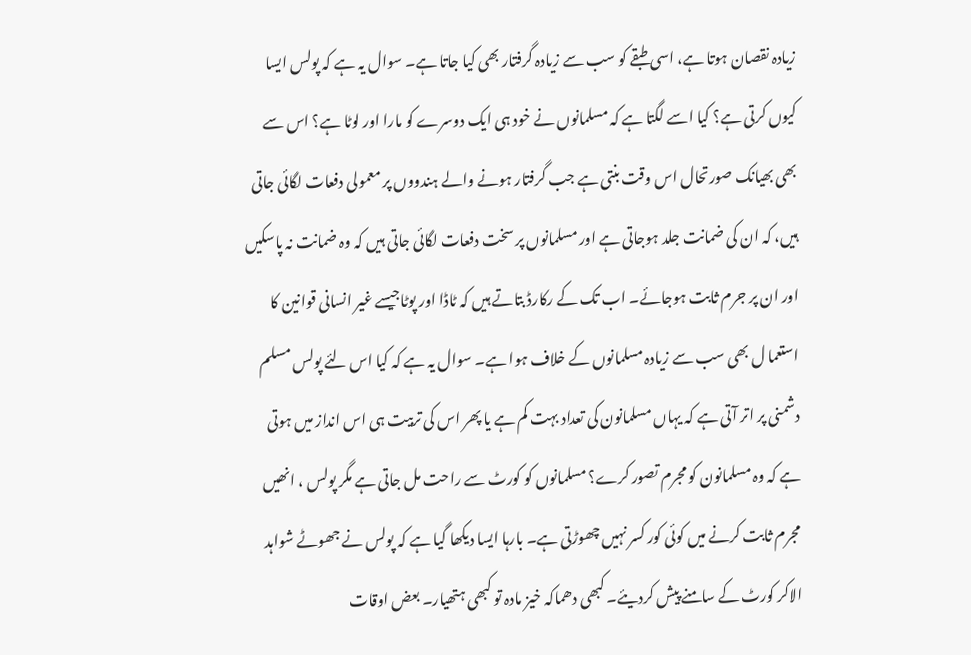زیادہ نقصان ہوتا ہے، اسی طبقے کو سب سے زیادہ گرفتار بھی کیا جاتا ہے۔ سوال یہ ہے کہ پولس ایسا کیوں کرتی ہے؟ کیا اسے لگتا ہے کہ مسلمانوں نے خود ہی ایک دوسرے کو مارا اور لوٹا ہے؟ اس سے بھی بھیانک صورتحال اس وقت بنتی ہے جب گرفتار ہونے والے ہندووں پر معمولی دفعات لگائی جاتی ہیں، کہ ان کی ضمانت جلد ہوجاتی ہے اور مسلمانوں پر سخت دفعات لگائی جاتی ہیں کہ وہ ضمانت نہ پاسکیں اور ان پر جرم ثابت ہوجائے۔ اب تک کے رکارڈ بتاتے ہیں کہ ٹاڈا اور پوٹاجیسے غیر انسانی قوانین کا استعما ل بھی سب سے زیادہ مسلمانوں کے خلاف ہوا ہے۔ سوال یہ ہے کہ کیا اس لئے پولس مسلم دشمنی پر اتر آتی ہے کہ یہاں مسلمانون کی تعداد بہت کم ہے یا پھر اس کی تربیت ہی اس انداز میں ہوتی ہے کہ وہ مسلمانون کو مجرم تصور کرے؟ مسلمانوں کو کورٹ سے راحت مل جاتی ہے مگر پولس ، انھیں مجرم ثابت کرنے میں کوئی کور کسر نہیں چھوڑتی ہے۔ بارہا ایسا دیکھا گیا ہے کہ پولس نے جھوٹے شواہد الاکر کورٹ کے سامنے پیش کردیئے۔ کبھی دھماکہ خیز مادہ تو کبھی ہتھیار۔ بعض اوقات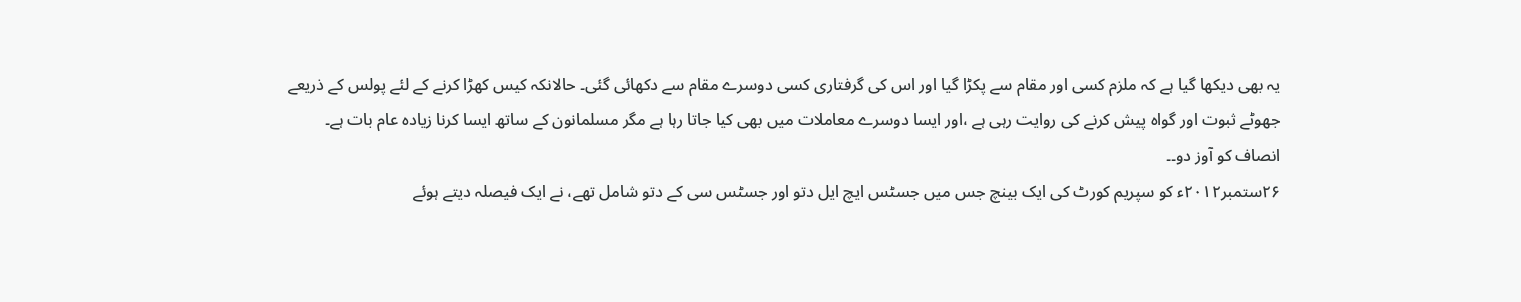یہ بھی دیکھا گیا ہے کہ ملزم کسی اور مقام سے پکڑا گیا اور اس کی گرفتاری کسی دوسرے مقام سے دکھائی گئی۔ حالانکہ کیس کھڑا کرنے کے لئے پولس کے ذریعے جھوٹے ثبوت اور گواہ پیش کرنے کی روایت رہی ہے ،اور ایسا دوسرے معاملات میں بھی کیا جاتا رہا ہے مگر مسلمانون کے ساتھ ایسا کرنا زیادہ عام بات ہے۔
انصاف کو آوز دو۔۔
۲۶ستمبر۲۰۱۲ء کو سپریم کورٹ کی ایک بینچ جس میں جسٹس ایچ ایل دتو اور جسٹس سی کے دتو شامل تھے، نے ایک فیصلہ دیتے ہوئے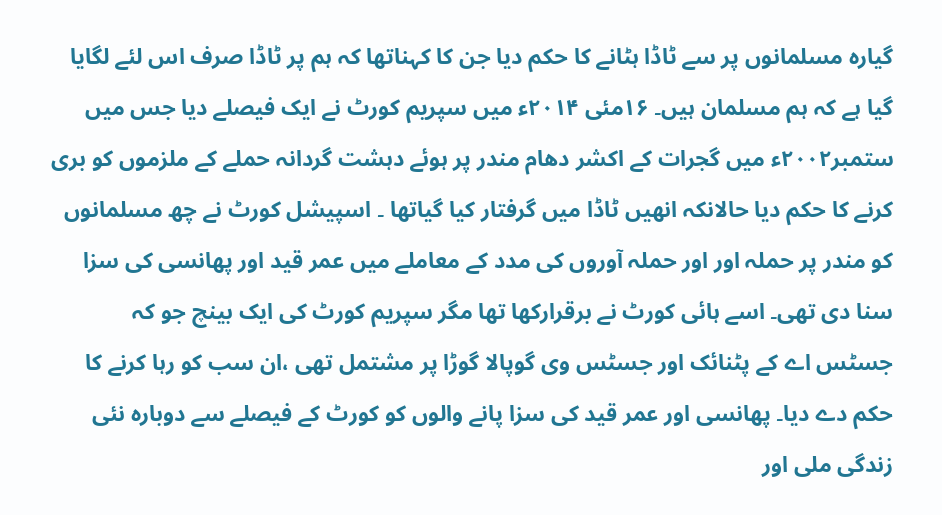گیارہ مسلمانوں پر سے ٹاڈا ہٹانے کا حکم دیا جن کا کہناتھا کہ ہم پر ٹاڈا صرف اس لئے لگایا گیا ہے کہ ہم مسلمان ہیں۔ ۱۶مئی ۲۰۱۴ء میں سپریم کورٹ نے ایک فیصلے دیا جس میں ستمبر۲۰۰۲ء میں گجرات کے اکشر دھام مندر پر ہوئے دہشت گردانہ حملے کے ملزموں کو بری کرنے کا حکم دیا حالانکہ انھیں ٹاڈا میں گرفتار کیا گیاتھا ۔ اسپیشل کورٹ نے چھ مسلمانوں کو مندر پر حملہ اور اور حملہ آوروں کی مدد کے معاملے میں عمر قید اور پھانسی کی سزا سنا دی تھی۔ اسے ہائی کورٹ نے برقرارکھا تھا مگر سپریم کورٹ کی ایک بینچ جو کہ جسٹس اے کے پٹنائک اور جسٹس وی گوپالا گوڑا پر مشتمل تھی ،ان سب کو رہا کرنے کا حکم دے دیا۔ پھانسی اور عمر قید کی سزا پانے والوں کو کورٹ کے فیصلے سے دوبارہ نئی زندگی ملی اور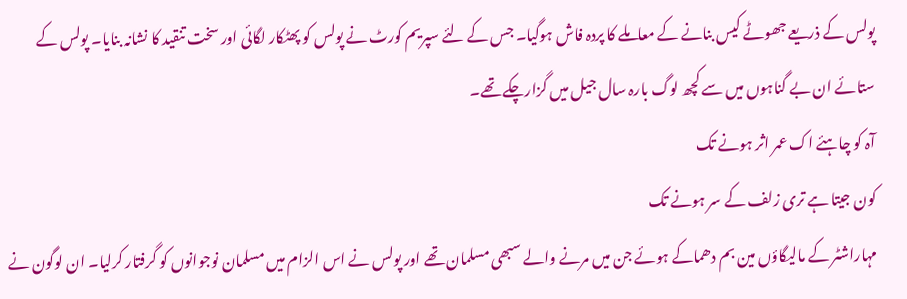پولس کے ذریعے جھوٹے کیس بنانے کے معاملے کا پردہ فاش ہوگیا۔ جس کے لئے سپریم کورٹ نے پولس کو پھٹکار لگائی اور سخت تنقید کا نشانہ بنایا۔ پولس کے ستائے ان بے گناہوں میں سے کچھ لوگ بارہ سال جیل میں گزارچکے تھے۔
آہ کو چاہئے اک عمر اثر ہونے تک
کون جیتا ہے تری زلف کے سر ہونے تک
مہاراشٹر کے مالیگاؤں مین بم دھماکے ہوئے جن میں مرنے والے سبھی مسلمان تھے اور پولس نے اس الزام میں مسلمان نوجوانوں کو گرفتار کرلیا۔ ان لوگون نے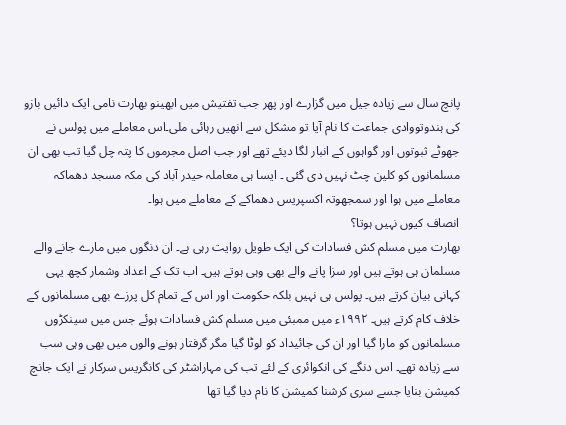پانچ سال سے زیادہ جیل میں گزارے اور پھر جب تفتیش میں ابھینو بھارت نامی ایک دائیں بازو کی ہندوتووادی جماعت کا نام آیا تو مشکل سے انھیں رہائی ملی۔اس معاملے میں پولس نے جھوٹے ثبوتوں اور گواہوں کے انبار لگا دیئے تھے اور جب اصل مجرموں کا پتہ چل گیا تب بھی ان مسلمانوں کو کلین چٹ نہیں دی گئی ۔ ایسا ہی معاملہ حیدر آباد کی مکہ مسجد دھماکہ معاملے میں ہوا اور سمجھوتہ اکسپریس دھماکے کے معاملے میں ہوا۔
انصاف کیوں نہیں ہوتا؟
بھارت میں مسلم کش فسادات کی ایک طویل روایت رہی ہے۔ ان دنگوں میں مارے جانے والے مسلمان ہی ہوتے ہیں اور سزا پانے والے بھی وہی ہوتے ہیں۔ اب تک کے اعداد وشمار کچھ یہی کہانی بیان کرتے ہیں۔ پولس ہی نہیں بلکہ حکومت اور اس کے تمام کل پرزے بھی مسلمانوں کے خلاف کام کرتے ہیں۔ ۱۹۹۲ء میں ممبئی میں مسلم کش فسادات ہوئے جس میں سینکڑوں مسلمانوں کو مارا گیا اور ان کی جائیداد کو لوٹا گیا مگر گرفتار ہونے والوں میں بھی وہی سب سے زیادہ تھے۔ اس دنگے کی انکوائری کے لئے تب کی مہاراشٹر کی کانگریس سرکار نے ایک جانچ کمیشن بنایا جسے سری کرشنا کمیشن کا نام دیا گیا تھا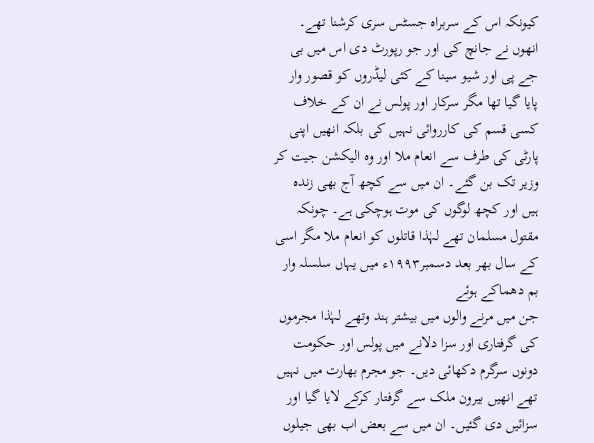کیونکہ اس کے سربراہ جسٹس سری کرشنا تھے۔ انھوں نے جانچ کی اور جو رپورٹ دی اس میں بی جے پی اور شیو سینا کے کئی لیڈروں کو قصور وار پایا گیا تھا مگر سرکار اور پولس نے ان کے خلاف کسی قسم کی کارروائی نہیں کی بلکہ انھیں اپنی پارٹی کی طرف سے انعام ملا اور وہ الیکشن جیت کر وزیر تک بن گئے۔ ان میں سے کچھ آج بھی زندہ ہیں اور کچھ لوگوں کی موت ہوچکی ہے۔ چونکہ مقتول مسلمان تھے لہٰذا قاتلوں کو انعام ملا مگر اسی کے سال بھر بعد دسمبر۱۹۹۳ء میں یہاں سلسلہ وار بم دھماکے ہوئے
جن میں مرنے والوں میں بیشتر ہند وتھے لہٰذا مجرموں کی گرفتاری اور سزا دلانے میں پولس اور حکومت دونوں سرگرم دکھائی دیں۔ جو مجرم بھارت میں نہیں تھے انھیں بیرون ملک سے گرفتار کرکے لایا گیا اور سزائیں دی گئیں۔ ان میں سے بعض اب بھی جیلوں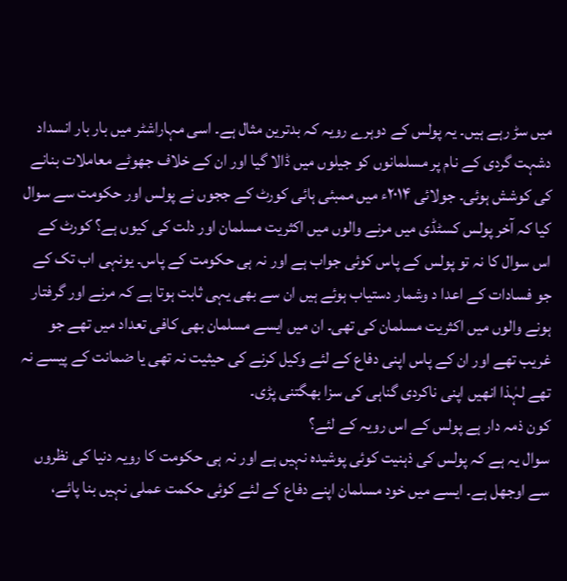میں سڑ رہے ہیں۔ یہ پولس کے دوہرے رویہ کہ بدترین مثال ہے۔ اسی مہاراشٹر میں بار بار انسداد دشہت گردی کے نام پر مسلمانوں کو جیلوں میں ڈالا گیا اور ان کے خلاف جھوٹے معاملات بنانے کی کوشش ہوئی۔ جولائی ۲۰۱۴ء میں ممبئی ہائی کورٹ کے ججوں نے پولس اور حکومت سے سوال کیا کہ آخر پولس کسٹڈی میں مرنے والوں میں اکثریت مسلمان اور دلت کی کیوں ہے؟ کورٹ کے اس سوال کا نہ تو پولس کے پاس کوئی جواب ہے اور نہ ہی حکومت کے پاس۔ یونہی اب تک کے جو فسادات کے اعدا د وشمار دستیاب ہوئے ہیں ان سے بھی یہی ثابت ہوتا ہے کہ مرنے اور گرفتار ہونے والوں میں اکثریت مسلمان کی تھی۔ ان میں ایسے مسلمان بھی کافی تعداد میں تھے جو غریب تھے اور ان کے پاس اپنی دفاع کے لئے وکیل کرنے کی حیثیت نہ تھی یا ضمانت کے پیسے نہ تھے لہٰذا انھیں اپنی ناکردی گناہی کی سزا بھگتنی پڑی۔
کون ذمہ دار ہے پولس کے اس رویہ کے لئے؟
سوال یہ ہے کہ پولس کی ذہنیت کوئی پوشیدہ نہیں ہے اور نہ ہی حکومت کا رویہ دنیا کی نظروں سے اوجھل ہے۔ ایسے میں خود مسلمان اپنے دفاع کے لئے کوئی حکمت عملی نہیں بنا پائے،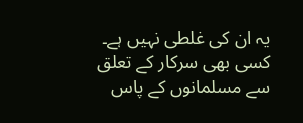یہ ان کی غلطی نہیں ہے۔ کسی بھی سرکار کے تعلق سے مسلمانوں کے پاس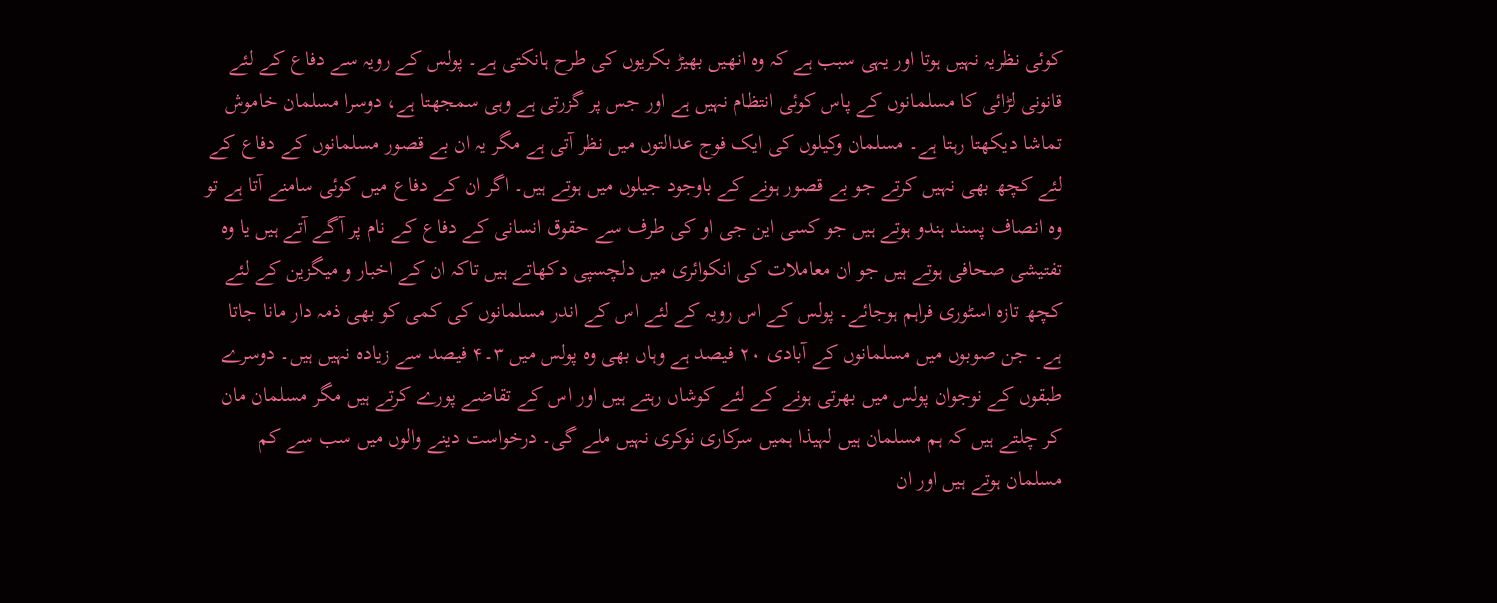کوئی نظریہ نہیں ہوتا اور یہی سبب ہے کہ وہ انھیں بھیڑ بکریوں کی طرح ہانکتی ہے۔ پولس کے رویہ سے دفاع کے لئے قانونی لڑائی کا مسلمانوں کے پاس کوئی انتظام نہیں ہے اور جس پر گزرتی ہے وہی سمجھتا ہے، دوسرا مسلمان خاموش تماشا دیکھتا رہتا ہے۔ مسلمان وکیلوں کی ایک فوج عدالتوں میں نظر آتی ہے مگر یہ ان بے قصور مسلمانوں کے دفاع کے لئے کچھ بھی نہیں کرتے جو بے قصور ہونے کے باوجود جیلوں میں ہوتے ہیں۔ اگر ان کے دفاع میں کوئی سامنے آتا ہے تو وہ انصاف پسند ہندو ہوتے ہیں جو کسی این جی او کی طرف سے حقوق انسانی کے دفاع کے نام پر آگے آتے ہیں یا وہ تفتیشی صحافی ہوتے ہیں جو ان معاملات کی انکوائری میں دلچسپی دکھاتے ہیں تاکہ ان کے اخبار و میگزین کے لئے کچھ تازہ اسٹوری فراہم ہوجائے۔ پولس کے اس رویہ کے لئے اس کے اندر مسلمانوں کی کمی کو بھی ذمہ دار مانا جاتا ہے۔ جن صوبوں میں مسلمانوں کے آبادی ۲۰ فیصد ہے وہاں بھی وہ پولس میں ۳۔۴ فیصد سے زیادہ نہیں ہیں۔ دوسرے طبقوں کے نوجوان پولس میں بھرتی ہونے کے لئے کوشاں رہتے ہیں اور اس کے تقاضے پورے کرتے ہیں مگر مسلمان مان کر چلتے ہیں کہ ہم مسلمان ہیں لہیذا ہمیں سرکاری نوکری نہیں ملے گی۔ درخواست دینے والوں میں سب سے کم مسلمان ہوتے ہیں اور ان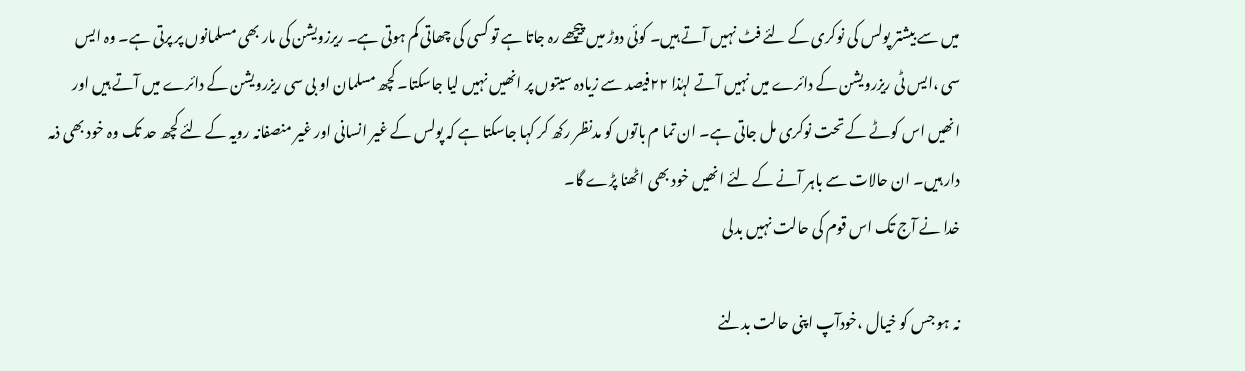میں سے بیشتر پولس کی نوکری کے لئے فٹ نہیں آتے ہیں۔ کوئی دوڑ میں پیچھے رہ جاتا ہے تو کسی کی چھاتی کم ہوتی ہے۔ ریرزویشن کی مار بھی مسلمانوں پر پرتی ہے۔ وہ ایس سی ،ایس ٹی ریزرویشن کے دائرے میں نہیں آتے لہٰذا ۲۲فیصد سے زیادہ سیتوں پر انھیں نہیں لیا جاسکتا۔ کچھ مسلمان او بی سی ریزرویشن کے دائرے میں آتے ہیں اور انھیں اس کوٹے کے تحت نوکری مل جاتی ہے۔ ان تما م باتوں کو مدنظر رکھ کر کہا جاسکتا ہے کہ پولس کے غیر انسانی اور غیر منصفانہ رویہ کے لئے کچھ حد تک وہ خود بھی ذمہ دار ہیں۔ ان حالات سے باہر آنے کے لئے انھیں خود بھی اٹھنا پڑے گا۔
خدا نے آج تک اس قوم کی حالت نہیں بدلی

نہ ہو جس کو خیال ،خودآپ اپنی حالت بدلنے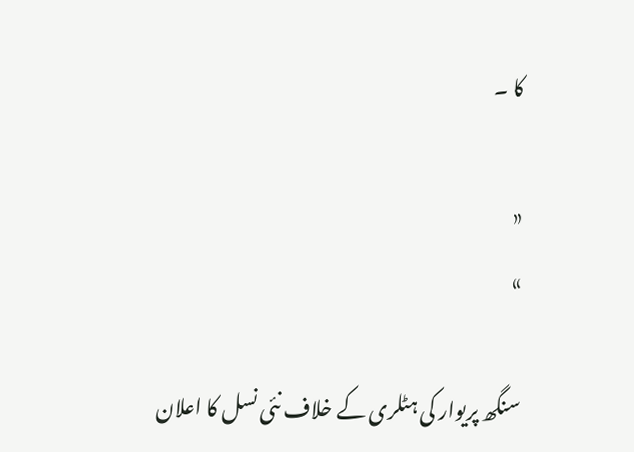کا ۔

«
»

سنگھ پریوار کی ہٹلری کے خلاف نئی نسل کا اعلان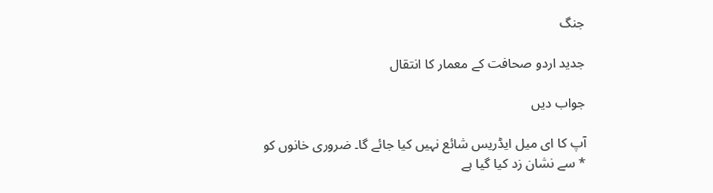جنگ

جدید اردو صحافت کے معمار کا انتقال

جواب دیں

آپ کا ای میل ایڈریس شائع نہیں کیا جائے گا۔ ضروری خانوں کو * سے نشان زد کیا گیا ہے